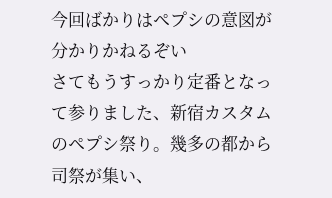今回ばかりはペプシの意図が分かりかねるぞい
さてもうすっかり定番となって参りました、新宿カスタムのペプシ祭り。幾多の都から司祭が集い、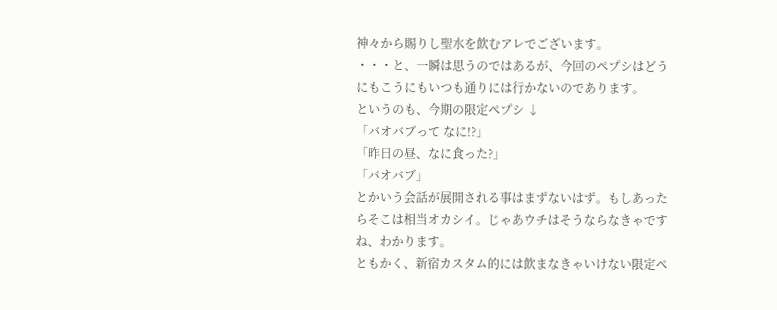神々から賜りし聖水を飲むアレでございます。
・・・と、一瞬は思うのではあるが、今回のペプシはどうにもこうにもいつも通りには行かないのであります。
というのも、今期の限定ペプシ ↓
「バオバブって なに!?」
「昨日の昼、なに食った?」
「バオバブ」
とかいう会話が展開される事はまずないはず。もしあったらそこは相当オカシイ。じゃあウチはそうならなきゃですね、わかります。
ともかく、新宿カスタム的には飲まなきゃいけない限定ペ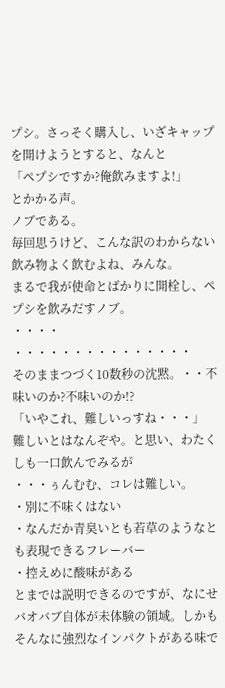プシ。さっそく購入し、いざキャップを開けようとすると、なんと
「ペプシですか?俺飲みますよ!」
とかかる声。
ノブである。
毎回思うけど、こんな訳のわからない飲み物よく飲むよね、みんな。
まるで我が使命とばかりに開栓し、ペプシを飲みだすノブ。
・・・・
・・・・・・・・・・・・・・・
そのままつづく10数秒の沈黙。・・不味いのか?不味いのか!?
「いやこれ、難しいっすね・・・」
難しいとはなんぞや。と思い、わたくしも一口飲んでみるが
・・・ぅんむむ、コレは難しい。
・別に不味くはない
・なんだか青臭いとも若草のようなとも表現できるフレーバー
・控えめに酸味がある
とまでは説明できるのですが、なにせバオバブ自体が未体験の領域。しかもそんなに強烈なインパクトがある味で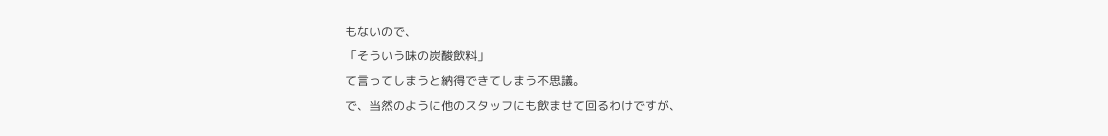もないので、
「そういう味の炭酸飲料」
て言ってしまうと納得できてしまう不思議。
で、当然のように他のスタッフにも飲ませて回るわけですが、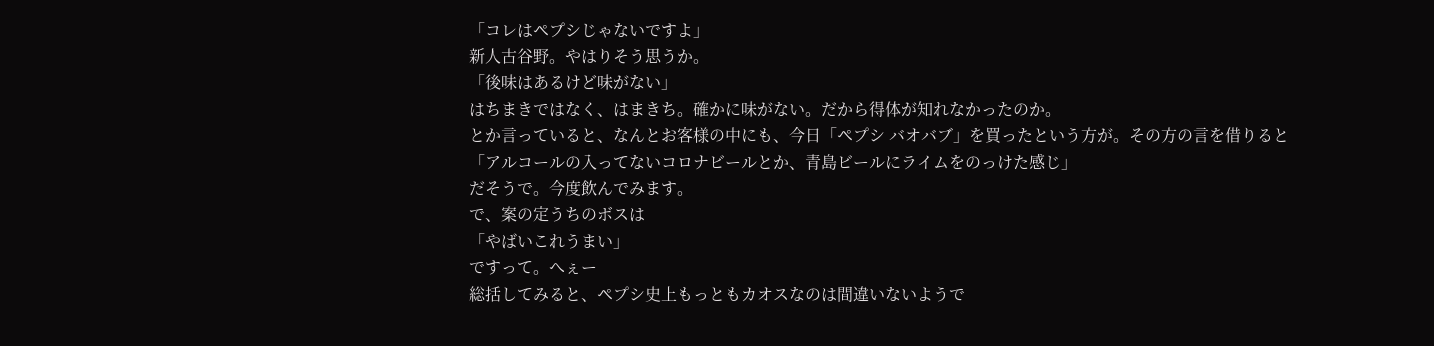「コレはペプシじゃないですよ」
新人古谷野。やはりそう思うか。
「後味はあるけど味がない」
はちまきではなく、はまきち。確かに味がない。だから得体が知れなかったのか。
とか言っていると、なんとお客様の中にも、今日「ペプシ バオバブ」を買ったという方が。その方の言を借りると
「アルコールの入ってないコロナビールとか、青島ビールにライムをのっけた感じ」
だそうで。今度飲んでみます。
で、案の定うちのボスは
「やばいこれうまい」
ですって。へぇー
総括してみると、ペプシ史上もっともカオスなのは間違いないようで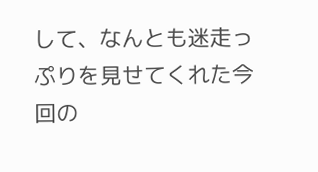して、なんとも迷走っぷりを見せてくれた今回の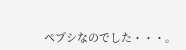ペプシなのでした・・・。